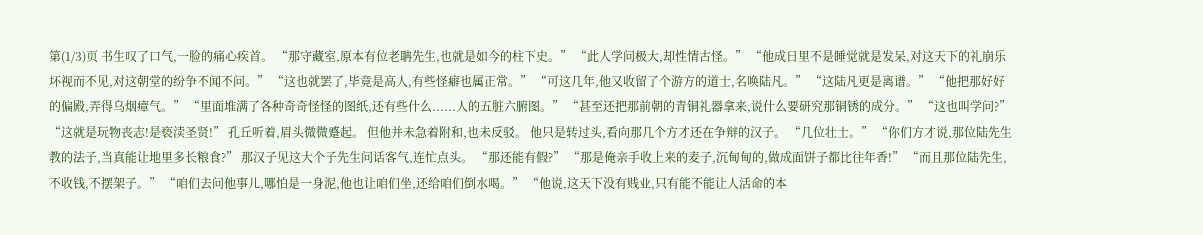第(1/3)页 书生叹了口气,一脸的痛心疾首。 “那守藏室,原本有位老聃先生,也就是如今的柱下史。” “此人学问极大,却性情古怪。” “他成日里不是睡觉就是发呆,对这天下的礼崩乐坏视而不见,对这朝堂的纷争不闻不问。” “这也就罢了,毕竟是高人,有些怪癖也属正常。” “可这几年,他又收留了个游方的道士,名唤陆凡。” “这陆凡更是离谱。” “他把那好好的偏殿,弄得乌烟瘴气。” “里面堆满了各种奇奇怪怪的图纸,还有些什么......人的五脏六腑图。” “甚至还把那前朝的青铜礼器拿来,说什么要研究那铜锈的成分。” “这也叫学问?” “这就是玩物丧志!是亵渎圣贤!” 孔丘听着,眉头微微蹙起。 但他并未急着附和,也未反驳。 他只是转过头,看向那几个方才还在争辩的汉子。 “几位壮士。” “你们方才说,那位陆先生教的法子,当真能让地里多长粮食?” 那汉子见这大个子先生问话客气,连忙点头。 “那还能有假?” “那是俺亲手收上来的麦子,沉甸甸的,做成面饼子都比往年香!” “而且那位陆先生,不收钱,不摆架子。” “咱们去问他事儿,哪怕是一身泥,他也让咱们坐,还给咱们倒水喝。” “他说,这天下没有贱业,只有能不能让人活命的本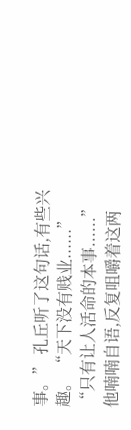事。” 孔丘听了这句话,有些兴趣。 “天下没有贱业......” “只有让人活命的本事......” 他喃喃自语,反复咀嚼着这两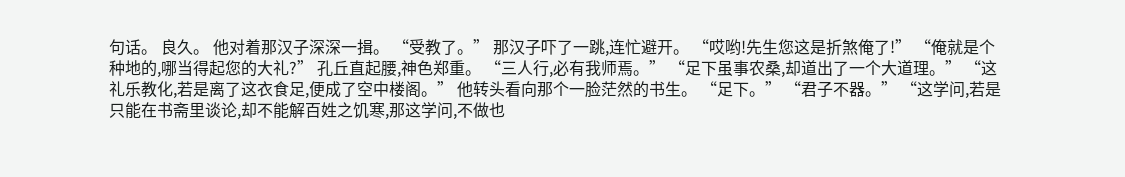句话。 良久。 他对着那汉子深深一揖。 “受教了。” 那汉子吓了一跳,连忙避开。 “哎哟!先生您这是折煞俺了!” “俺就是个种地的,哪当得起您的大礼?” 孔丘直起腰,神色郑重。 “三人行,必有我师焉。” “足下虽事农桑,却道出了一个大道理。” “这礼乐教化,若是离了这衣食足,便成了空中楼阁。” 他转头看向那个一脸茫然的书生。 “足下。” “君子不器。” “这学问,若是只能在书斋里谈论,却不能解百姓之饥寒,那这学问,不做也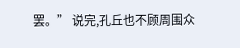罢。” 说完,孔丘也不顾周围众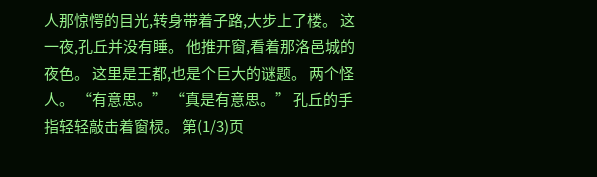人那惊愕的目光,转身带着子路,大步上了楼。 这一夜,孔丘并没有睡。 他推开窗,看着那洛邑城的夜色。 这里是王都,也是个巨大的谜题。 两个怪人。 “有意思。” “真是有意思。” 孔丘的手指轻轻敲击着窗棂。 第(1/3)页